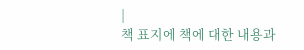|
책 표지에 책에 대한 내용과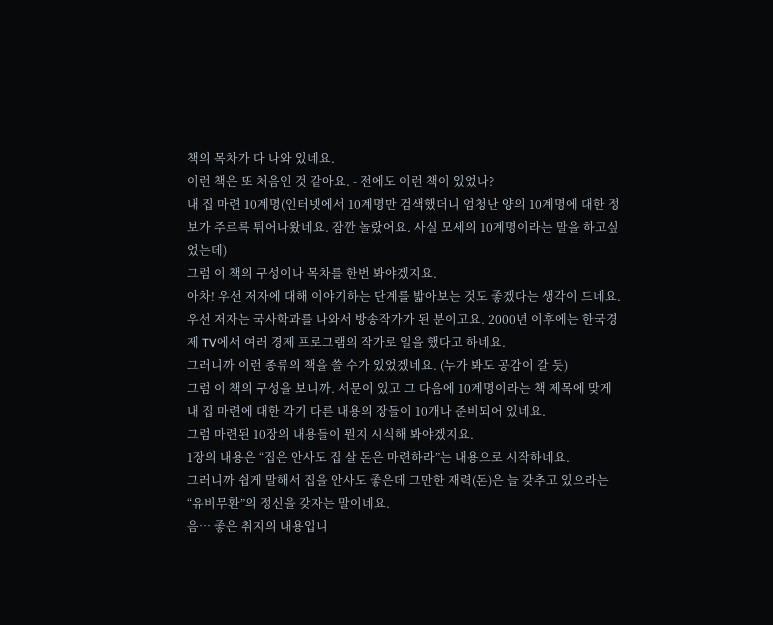책의 목차가 다 나와 있네요.
이런 책은 또 처음인 것 같아요. - 전에도 이런 책이 있었나?
내 집 마련 10계명(인터넷에서 10계명만 검색했더니 엄청난 양의 10계명에 대한 정보가 주르륵 튀어나왔네요. 잠깐 놀랐어요. 사실 모세의 10계명이라는 말을 하고싶었는데)
그럼 이 책의 구성이나 목차를 한번 봐야겠지요.
아차! 우선 저자에 대해 이야기하는 단계를 밟아보는 것도 좋겠다는 생각이 드네요.
우선 저자는 국사학과를 나와서 방송작가가 된 분이고요. 2000년 이후에는 한국경제 TV에서 여러 경제 프로그램의 작가로 일을 했다고 하네요.
그러니까 이런 종류의 책을 쓸 수가 있었겠네요. (누가 봐도 공감이 갈 듯)
그럼 이 책의 구성을 보니까. 서문이 있고 그 다음에 10계명이라는 책 제목에 맞게 내 집 마련에 대한 각기 다른 내용의 장들이 10개나 준비되어 있네요.
그럼 마련된 10장의 내용들이 뭔지 시식해 봐야겠지요.
1장의 내용은 “집은 안사도 집 살 돈은 마련하라”는 내용으로 시작하네요.
그러니까 쉽게 말해서 집을 안사도 좋은데 그만한 재력(돈)은 늘 갖추고 있으라는 “유비무환”의 정신을 갖자는 말이네요.
음… 좋은 취지의 내용입니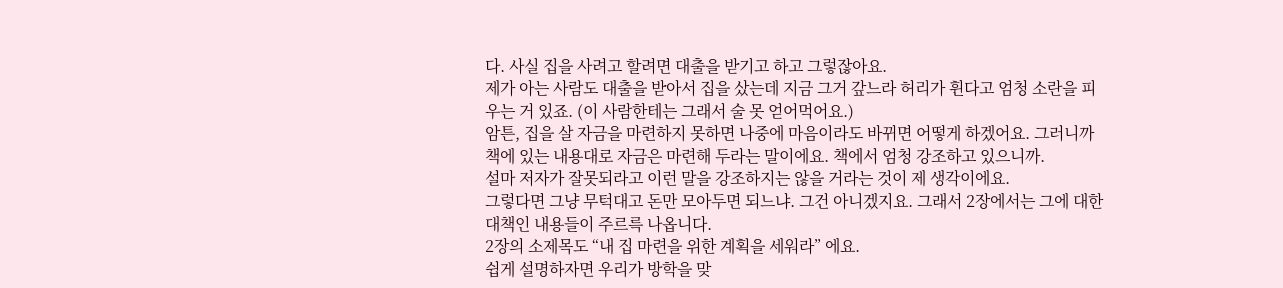다. 사실 집을 사려고 할려면 대출을 받기고 하고 그렇잖아요.
제가 아는 사람도 대출을 받아서 집을 샀는데 지금 그거 갚느라 허리가 휜다고 엄청 소란을 피우는 거 있죠. (이 사람한테는 그래서 술 못 얻어먹어요.)
암튼, 집을 살 자금을 마련하지 못하면 나중에 마음이라도 바뀌면 어떻게 하겠어요. 그러니까 책에 있는 내용대로 자금은 마련해 두라는 말이에요. 책에서 엄청 강조하고 있으니까.
설마 저자가 잘못되라고 이런 말을 강조하지는 않을 거라는 것이 제 생각이에요.
그렇다면 그냥 무턱대고 돈만 모아두면 되느냐. 그건 아니겠지요. 그래서 2장에서는 그에 대한 대책인 내용들이 주르륵 나옵니다.
2장의 소제목도 “내 집 마련을 위한 계획을 세워라” 에요.
쉽게 설명하자면 우리가 방학을 맞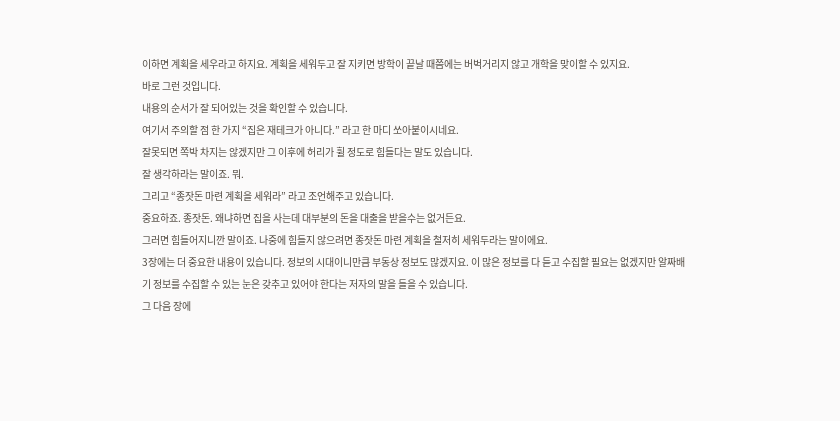이하면 계획을 세우라고 하지요. 계획을 세워두고 잘 지키면 방학이 끝날 때쯤에는 버벅거리지 않고 개학을 맞이할 수 있지요.
바로 그런 것입니다.
내용의 순서가 잘 되어있는 것을 확인할 수 있습니다.
여기서 주의할 점 한 가지 “집은 재테크가 아니다.” 라고 한 마디 쏘아붙이시네요.
잘못되면 쪽박 차지는 않겠지만 그 이후에 허리가 휠 정도로 힘들다는 말도 있습니다.
잘 생각하라는 말이죠. 뭐.
그리고 “종잣돈 마련 계획을 세워라” 라고 조언해주고 있습니다.
중요하죠. 종잣돈. 왜냐하면 집을 사는데 대부분의 돈을 대출을 받을수는 없거든요.
그러면 힘들어지니깐 말이죠. 나중에 힘들지 않으려면 종잣돈 마련 계획을 철저히 세워두라는 말이에요.
3장에는 더 중요한 내용이 있습니다. 정보의 시대이니만큼 부동상 정보도 많겠지요. 이 많은 정보를 다 듣고 수집할 필요는 없겠지만 알짜배기 정보를 수집할 수 있는 눈은 갖추고 있어야 한다는 저자의 말을 들을 수 있습니다.
그 다음 장에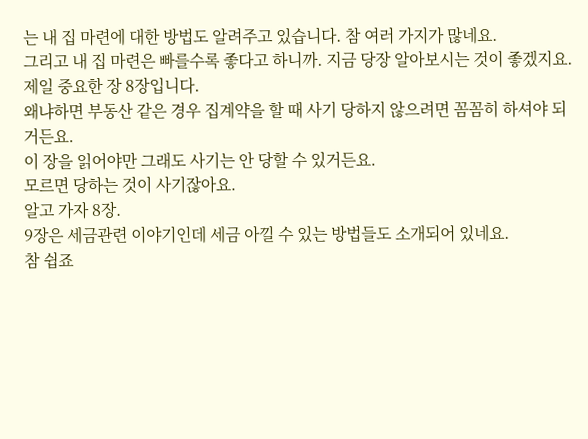는 내 집 마련에 대한 방법도 알려주고 있습니다. 참 여러 가지가 많네요.
그리고 내 집 마련은 빠를수록 좋다고 하니까. 지금 당장 알아보시는 것이 좋겠지요.
제일 중요한 장 8장입니다.
왜냐하면 부동산 같은 경우 집계약을 할 때 사기 당하지 않으려면 꼼꼼히 하셔야 되거든요.
이 장을 읽어야만 그래도 사기는 안 당할 수 있거든요.
모르면 당하는 것이 사기잖아요.
알고 가자 8장.
9장은 세금관련 이야기인데 세금 아낄 수 있는 방법들도 소개되어 있네요.
참 쉽죠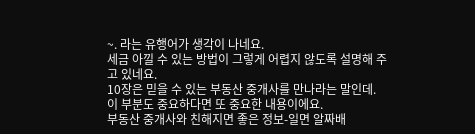~. 라는 유행어가 생각이 나네요.
세금 아낄 수 있는 방법이 그렇게 어렵지 않도록 설명해 주고 있네요.
10장은 믿을 수 있는 부동산 중개사를 만나라는 말인데.
이 부분도 중요하다면 또 중요한 내용이에요.
부동산 중개사와 친해지면 좋은 정보-일면 알짜배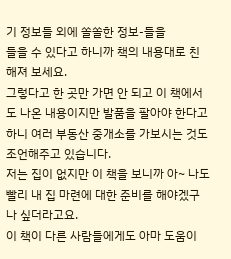기 정보들 외에 쏠쏠한 정보-들을
들을 수 있다고 하니까 책의 내용대로 친해져 보세요.
그렇다고 한 곳만 가면 안 되고 이 책에서도 나온 내용이지만 발품을 팔아야 한다고 하니 여러 부동산 중개소를 가보시는 것도 조언해주고 있습니다.
저는 집이 없지만 이 책을 보니까 아~ 나도 빨리 내 집 마련에 대한 준비를 해야겠구나 싶더라고요.
이 책이 다른 사람들에게도 아마 도움이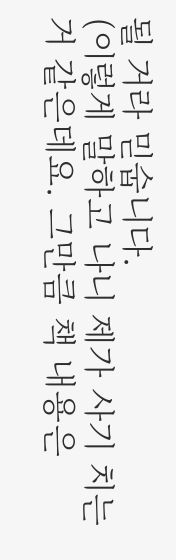될 거라 믿숩니다.
(이렇게 말하고 나니 제가 사기 치는 거 같은데요. 그만큼 책 내용은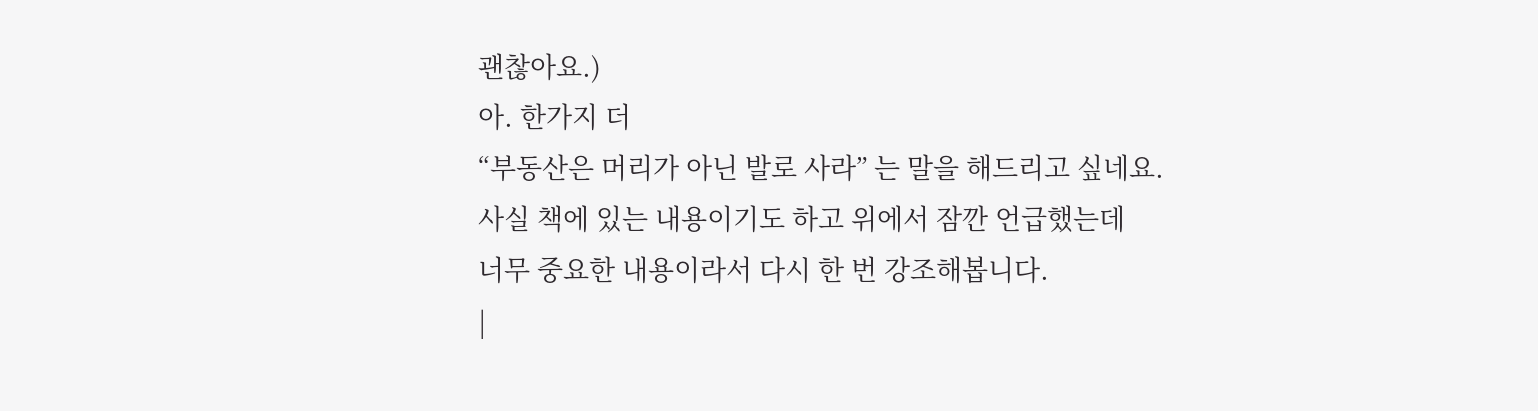괜찮아요.)
아. 한가지 더
“부동산은 머리가 아닌 발로 사라” 는 말을 해드리고 싶네요.
사실 책에 있는 내용이기도 하고 위에서 잠깐 언급했는데
너무 중요한 내용이라서 다시 한 번 강조해봅니다.
|